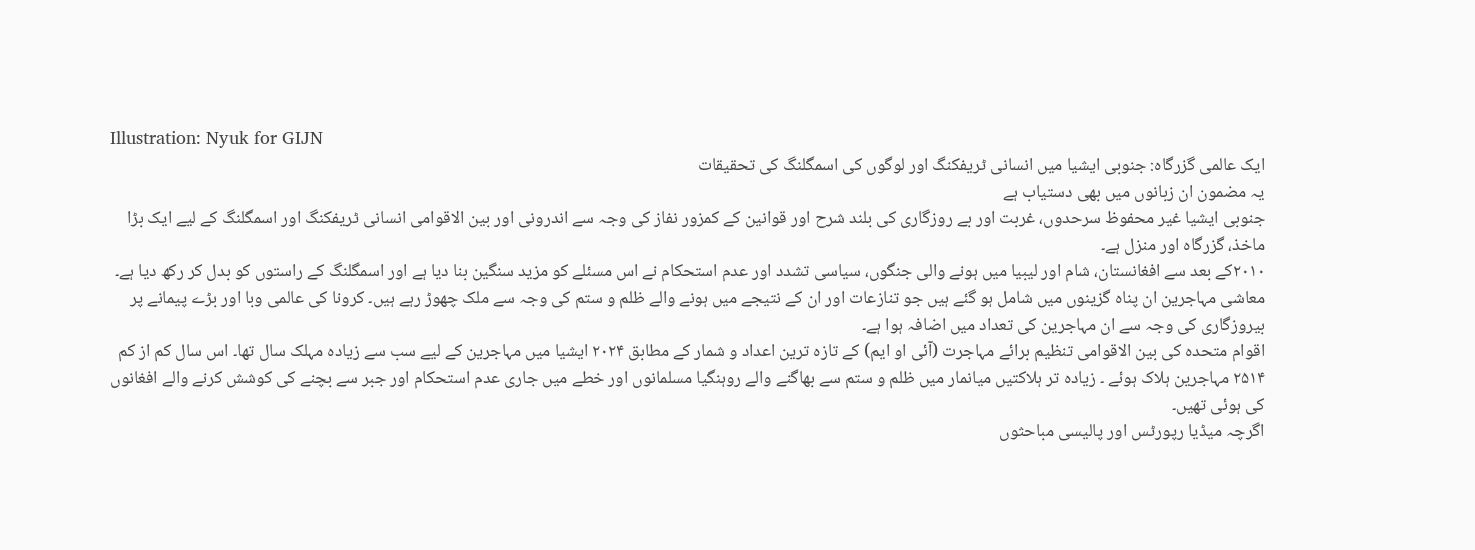Illustration: Nyuk for GIJN
ایک عالمی گزرگاہ: جنوبی ایشیا میں انسانی ٹریفکنگ اور لوگوں کی اسمگلنگ کی تحقیقات
یہ مضمون ان زبانوں میں بھی دستیاب ہے
جنوبی ایشیا غیر محفوظ سرحدوں، غربت اور بے روزگاری کی بلند شرح اور قوانین کے کمزور نفاز کی وجہ سے اندرونی اور بین الاقوامی انسانی ٹریفکنگ اور اسمگلنگ کے لیے ایک بڑا ماخذ، گزرگاہ اور منزل ہے۔
۲۰۱۰کے بعد سے افغانستان، شام اور لیبیا میں ہونے والی جنگوں، سیاسی تشدد اور عدم استحکام نے اس مسئلے کو مزید سنگین بنا دیا ہے اور اسمگلنگ کے راستوں کو بدل کر رکھ دیا ہے۔ معاشی مہاجرین ان پناہ گزینوں میں شامل ہو گئے ہیں جو تنازعات اور ان کے نتیجے میں ہونے والے ظلم و ستم کی وجہ سے ملک چھوڑ رہے ہیں۔ کرونا کی عالمی وبا اور بڑے پیمانے پر بیروزگاری کی وجہ سے ان مہاجرین کی تعداد میں اضافہ ہوا ہے۔
اقوام متحدہ کی بین الاقوامی تنظیم برائے مہاجرت (آئی او ایم) کے تازہ ترین اعداد و شمار کے مطابق ۲۰۲۴ ایشیا میں مہاجرین کے لیے سب سے زیادہ مہلک سال تھا۔ اس سال کم از کم ۲۵۱۴ مہاجرین ہلاک ہوئے ۔ زیادہ تر ہلاکتیں میانمار میں ظلم و ستم سے بھاگنے والے روہنگیا مسلمانوں اور خطے میں جاری عدم استحکام اور جبر سے بچنے کی کوشش کرنے والے افغانوں کی ہوئی تھیں۔
اگرچہ میڈیا رپورٹس اور پالیسی مباحثوں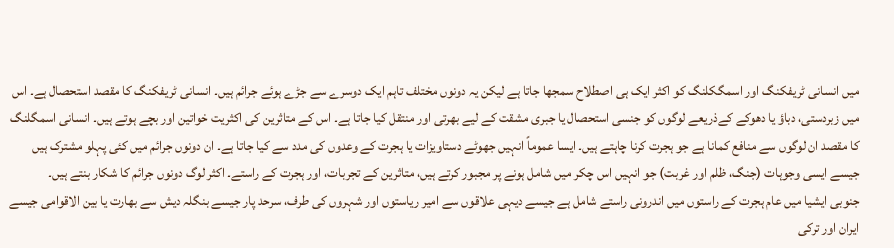میں انسانی ٹریفکنگ اور اسمگکلنگ کو اکثر ایک ہی اصطلاح سمجھا جاتا ہے لیکن یہ دونوں مختلف تاہم ایک دوسرے سے جڑے ہوئے جرائم ہیں۔ انسانی ٹریفکنگ کا مقصد استحصال ہے۔ اس میں زبردستی، دباؤ یا دھوکے کےذریعے لوگوں کو جنسی استحصال یا جبری مشقت کے لیے بھرتی اور منتقل کیا جاتا ہے۔ اس کے متاثرین کی اکثریت خواتین اور بچے ہوتے ہیں۔ انسانی اسمگلنگ کا مقصد ان لوگوں سے منافع کمانا ہے جو ہجرت کرنا چاہتے ہیں۔ ایسا عموماً انہیں جھوٹے دستاویزات یا ہجرت کے وعدوں کی مدد سے کیا جاتا ہے۔ ان دونوں جرائم میں کئی پہلو مشترک ہیں جیسے ایسی وجوہات (جنگ، ظلم اور غربت) جو انہیں اس چکر میں شامل ہونے پر مجبور کرتے ہیں، متاثرین کے تجربات، اور ہجرت کے راستے۔ اکثر لوگ دونوں جرائم کا شکار بنتے ہیں۔
جنوبی ایشیا میں عام ہجرت کے راستوں میں اندرونی راستے شامل ہے جیسے دیہی علاقوں سے امیر ریاستوں اور شہروں کی طرف، سرحد پار جیسے بنگلہ دیش سے بھارت یا بین الاقوامی جیسے ایران اور ترکی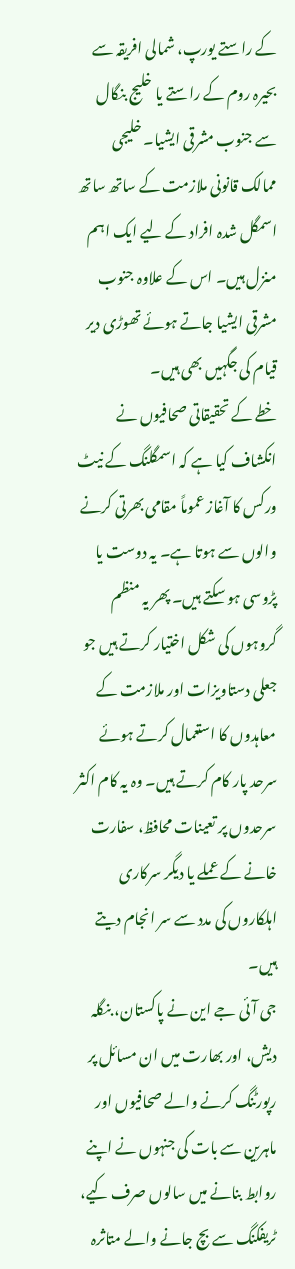کے راستے یورپ، شمالی افریقہ سے بحیرہ روم کے راستے یا خلیج بنگال سے جنوب مشرقی ایشیا۔ خلیجی ممالک قانونی ملازمت کے ساتھ ساتھ اسمگل شدہ افراد کے لیے ایک اہم منزل ہیں۔ اس کے علاوہ جنوب مشرقی ایشیا جاتے ہوئے تھوڑی دیر قیام کی جگہیں بھی ہیں۔
خطے کے تحقیقاتی صحافیوں نے انکشاف کیا ہے کہ اسمگلنگ کے نیٹ ورکس کا آغاز عموماً مقامی بھرتی کرنے والوں سے ہوتا ہے۔ یہ دوست یا پڑوسی ہو سکتے ہیں۔ پھر یہ منظم گروہوں کی شکل اختیار کرتے ہیں جو جعلی دستاویزات اور ملازمت کے معاہدوں کا استعمال کرتے ہوئے سرحد پار کام کرتے ہیں۔ وہ یہ کام اکثر سرحدوں پر تعینات محافظ، سفارت خانے کے عملے یا دیگر سرکاری اہلکاروں کی مدد سے سر انجام دیتے ہیں۔
جی آئی جے این نے پاکستان، بنگلہ دیش، اور بھارت میں ان مسائل پر رپورٹنگ کرنے والے صحافیوں اور ماہرین سے بات کی جنہوں نے اپنے روابط بنانے میں سالوں صرف کیے، ٹریفکنگ سے بچ جانے والے متاثرہ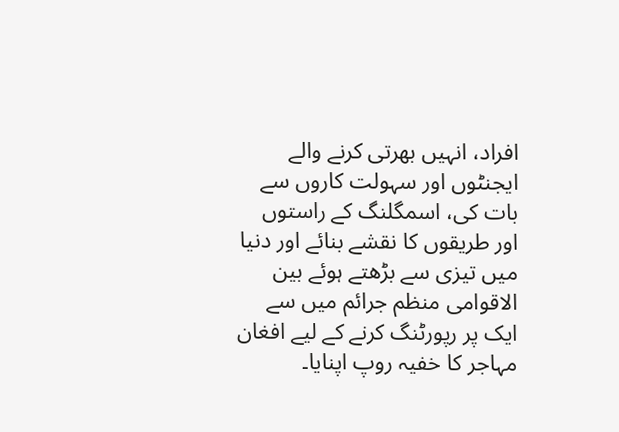افراد، انہیں بھرتی کرنے والے ایجنٹوں اور سہولت کاروں سے بات کی، اسمگلنگ کے راستوں اور طریقوں کا نقشے بنائے اور دنیا میں تیزی سے بڑھتے ہوئے بین الاقوامی منظم جرائم میں سے ایک پر رپورٹنگ کرنے کے لیے افغان مہاجر کا خفیہ روپ اپنایا۔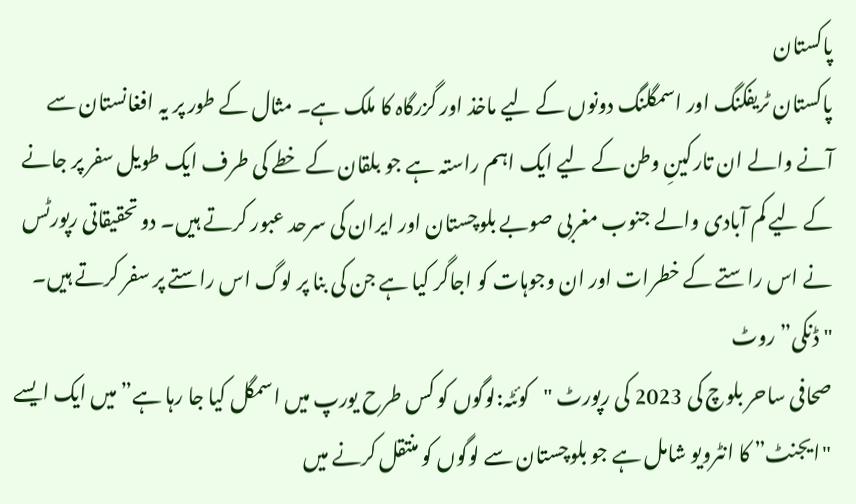پاکستان
پاکستان ٹریفکنگ اور اسمگلنگ دونوں کے لیے ماخذ اور گزرگاہ کا ملک ہے۔ مثال کے طور پر یہ افغانستان سے آنے والے ان تارکینِ وطن کے لیے ایک اہم راستہ ہے جو بلقان کے خطے کی طرف ایک طویل سفر پر جانے کے لیے کم آبادی والے جنوب مغربی صوبے بلوچستان اور ایران کی سرحد عبور کرتے ہیں۔ دو تحقیقاتی رپورٹس نے اس راستے کے خطرات اور ان وجوہات کو اجاگر کیا ہے جن کی بنا پر لوگ اس راستے پر سفر کرتے ہیں۔
"ڈنکی” روٹ
صحافی ساحر بلوچ کی 2023 کی رپورٹ "کوئٹہ:لوگوں کو کس طرح یورپ میں اسمگل کیا جا رہا ہے” میں ایک ایسے "ایجنٹ” کا انٹرویو شامل ہے جو بلوچستان سے لوگوں کو منتقل کرنے میں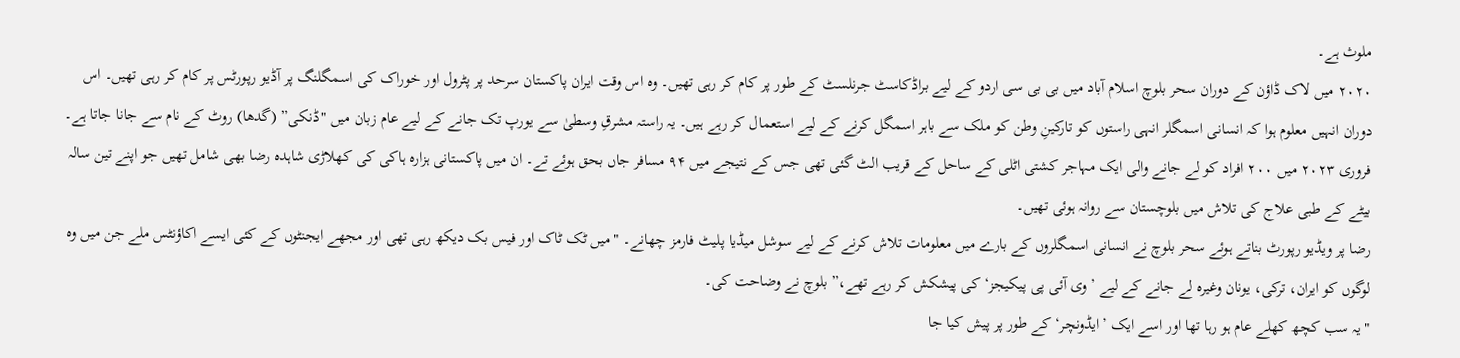ملوث ہے۔
۲۰۲۰ میں لاک ڈاؤن کے دوران سحر بلوچ اسلام آباد میں بی بی سی اردو کے لیے براڈکاسٹ جرنلسٹ کے طور پر کام کر رہی تھیں۔ وہ اس وقت ایران پاکستان سرحد پر پٹرول اور خوراک کی اسمگلنگ پر آڈیو رپورٹس پر کام کر رہی تھیں۔ اس دوران انہیں معلوم ہوا کہ انسانی اسمگلر انہی راستوں کو تارکینِ وطن کو ملک سے باہر اسمگل کرنے کے لیے استعمال کر رہے ہیں۔ یہ راستہ مشرقِ وسطیٰ سے یورپ تک جانے کے لیے عام زبان میں "ڈنکی” (گدھا) روٹ کے نام سے جانا جاتا ہے۔
فروری ۲۰۲۳ میں ۲۰۰ افراد کو لے جانے والی ایک مہاجر کشتی اٹلی کے ساحل کے قریب الٹ گئی تھی جس کے نتیجے میں ۹۴ مسافر جاں بحق ہوئے تے۔ ان میں پاکستانی ہزارہ ہاکی کی کھلاڑی شاہدہ رضا بھی شامل تھیں جو اپنے تین سالہ بیٹے کے طبی علاج کی تلاش میں بلوچستان سے روانہ ہوئی تھیں۔
رضا پر ویڈیو رپورٹ بناتے ہوئے سحر بلوچ نے انسانی اسمگلروں کے بارے میں معلومات تلاش کرنے کے لیے سوشل میڈیا پلیٹ فارمز چھانے۔ "میں ٹک ٹاک اور فیس بک دیکھ رہی تھی اور مجھے ایجنٹوں کے کئی ایسے اکاؤنٹس ملے جن میں وہ لوگوں کو ایران، ترکی، یونان وغیرہ لے جانے کے لیے ’وی آئی پی پیکیجز‘ کی پیشکش کر رہے تھے،” بلوچ نے وضاحت کی۔
"یہ سب کچھ کھلے عام ہو رہا تھا اور اسے ایک ’ایڈونچر‘ کے طور پر پیش کیا جا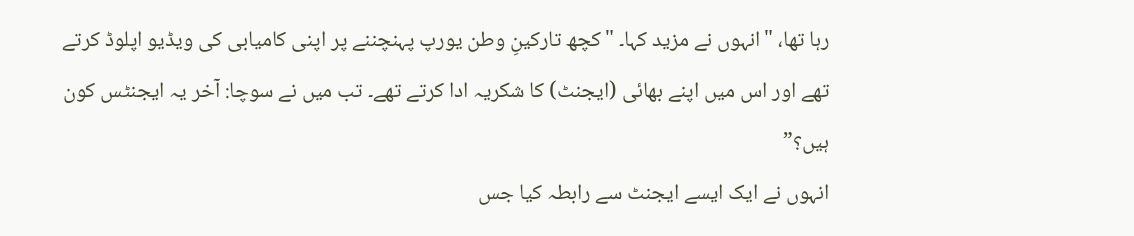رہا تھا، "انہوں نے مزید کہا۔ "کچھ تارکینِ وطن یورپ پہنچننے پر اپنی کامیابی کی ویڈیو اپلوڈ کرتے تھے اور اس میں اپنے بھائی (ایجنٹ) کا شکریہ ادا کرتے تھے۔ تب میں نے سوچا: آخر یہ ایجنٹس کون ہیں؟”
انہوں نے ایک ایسے ایجنٹ سے رابطہ کیا جس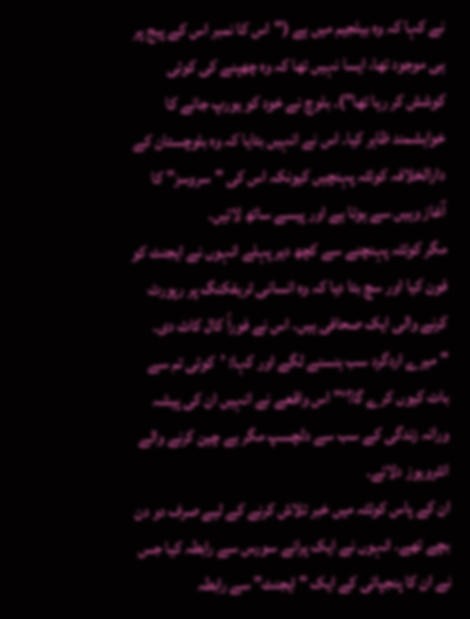نے کہا کہ وہ بیلجیم میں ہے ("اس کا نمبر اس کے پیج پر ہی موجود تھا، ایسا نہیں تھا کہ وہ چھپنے کی کوئی کوشش کر رہا تھا”)۔ بلوچ نے خود کو یورپ جانے کا خواہشمند ظاہر کیا۔ اس نے انہیں بتایا کہ وہ بلوچستان کے دارالخلافہ کوئٹہ پہنچیں کیونکہ اس کی "سروسز” کا آغاز وہیں سے ہوتا ہے اور پیسے ساتھ لائیں۔
مگر کوئٹہ پہنچنے سے کچھ دیر پہلے انہوں نے ایجنٹ کو فون کیا اور سچ بتا دیا کہ وہ انسانی ٹریفکنگ پر رپورٹ کرنے والی ایک صحافی ہیں۔ اس نے فوراً کال کاٹ دی۔ "میرے اردگرد سب ہنسنے لگے اور کہا: ’کوئی تم سے بات کیوں کرے گا؟‘” اس واقعے نے انہیں ان کی پیشہ ورانہ زندگی کے سب سے دلچسپ مگر بے چین کرنے والے انٹرویوز دلائے۔
ان کے پاس کوئٹہ میں خبر تلاش کرنے کے لیے صرف دو دن بچے تھے۔ انہوں نے ایک پرانے سورس سے رابطہ کیا جس نے ان کا پنجپائی کے ایک "ایجنٹ” سے رابطہ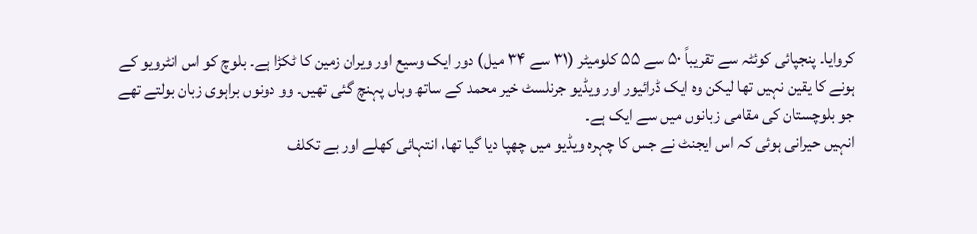کروایا۔ پنجپائی کوئٹہ سے تقریباً ۵۰ سے ۵۵ کلومیٹر (۳۱ سے ۳۴ میل) دور ایک وسیع اور ویران زمین کا ٹکڑا ہے۔ بلوچ کو اس انٹرویو کے ہونے کا یقین نہیں تھا لیکن وہ ایک ڈرائیور اور ویڈیو جرنلسٹ خیر محمد کے ساتھ وہاں پہنچ گئی تھیں۔ وو دونوں براہوی زبان بولتے تھے جو بلوچستان کی مقامی زبانوں میں سے ایک ہے۔
انہیں حیرانی ہوئی کہ اس ایجنٹ نے جس کا چہرہ ویڈیو میں چھپا دیا گیا تھا، انتہائی کھلے اور بے تکلف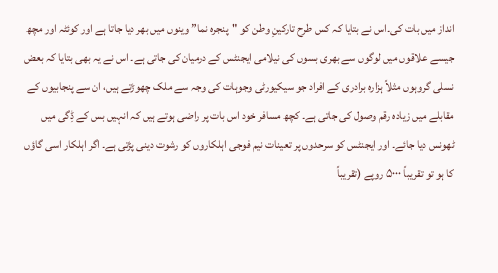انداز میں بات کی۔اس نے بتایا کہ کس طرح تارکینِ وطن کو "پنجرہ نما” وینوں میں بھر دیا جاتا ہے اور کوئٹہ اور مچھ جیسے علاقوں میں لوگوں سے بھری بسوں کی نیلامی ایجنٹس کے درمیان کی جاتی ہے۔ اس نے یہ بھی بتایا کہ بعض نسلی گروہوں مثلاً ہزارہ برادری کے افراد جو سیکیورٹی وجوہات کی وجہ سے ملک چھوڑتے ہیں، ان سے پنجابیوں کے مقابلے میں زیادہ رقم وصول کی جاتی ہے۔ کچھ مسافر خود اس بات پر راضی ہوتے ہیں کہ انہیں بس کے ڈِگی میں ٹھونس دیا جائے۔ اور ایجنٹس کو سرحدوں پر تعینات نیم فوجی اہلکاروں کو رشوت دینی پڑتی ہے۔ اگر اہلکار اسی گاؤں کا ہو تو تقریباً ۵۰۰۰ روپے (تقریباً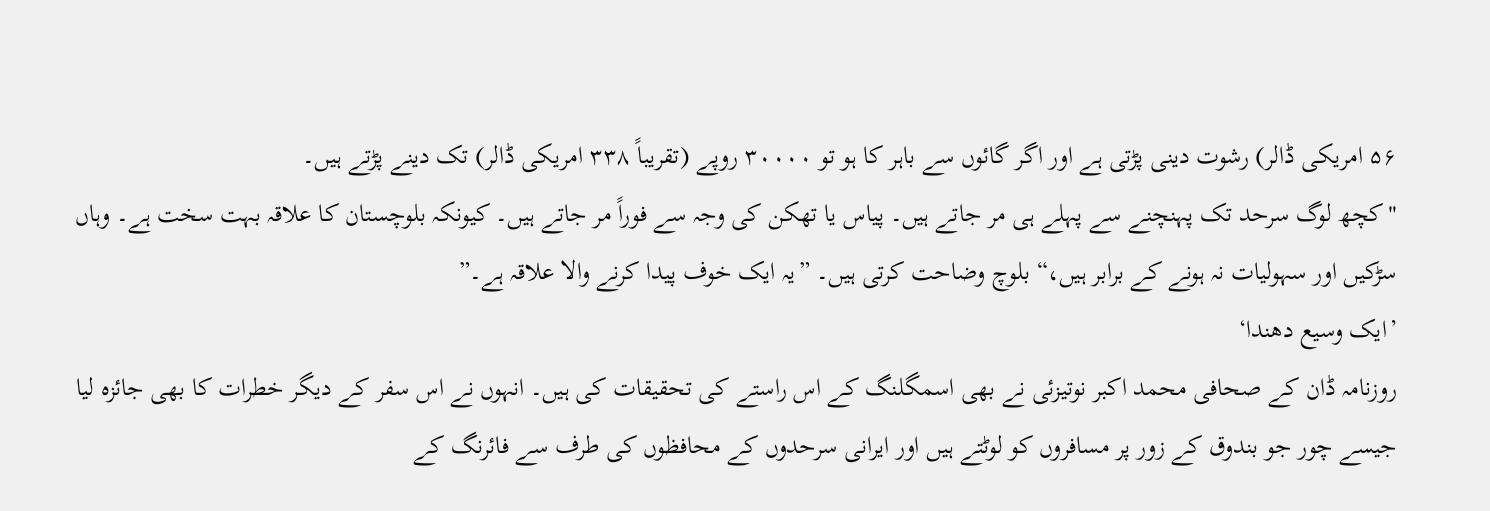۵۶ امریکی ڈالر) رشوت دینی پڑتی ہے اور اگر گائوں سے باہر کا ہو تو ۳۰۰۰۰ روپے (تقریباً ۳۳۸ امریکی ڈالر) تک دینے پڑتے ہیں۔
"کچھ لوگ سرحد تک پہنچنے سے پہلے ہی مر جاتے ہیں۔ پیاس یا تھکن کی وجہ سے فوراً مر جاتے ہیں۔ کیونکہ بلوچستان کا علاقہ بہت سخت ہے۔ وہاں سڑکیں اور سہولیات نہ ہونے کے برابر ہیں،“ بلوچ وضاحت کرتی ہیں۔ ”یہ ایک خوف پیدا کرنے والا علاقہ ہے۔”
’ایک وسیع دھندا‘
روزنامہ ڈان کے صحافی محمد اکبر نوتیزئی نے بھی اسمگلنگ کے اس راستے کی تحقیقات کی ہیں۔ انہوں نے اس سفر کے دیگر خطرات کا بھی جائزہ لیا جیسے چور جو بندوق کے زور پر مسافروں کو لوٹتے ہیں اور ایرانی سرحدوں کے محافظوں کی طرف سے فائرنگ کے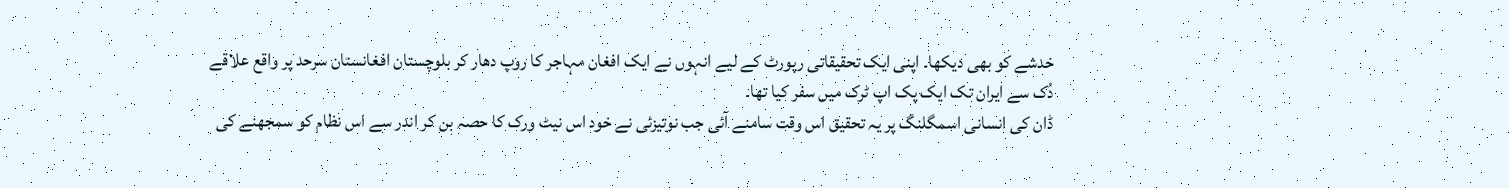خدشے کو بھی دیکھا۔ اپنی ایک تحقیقاتی رپورٹ کے لیے انہوں نے ایک افغان مہاجر کا روپ دھار کر بلوچستان افغانستان سرحد پر واقع علاقے دُک سے ایران تک ایک پک اپ ٹرک میں سفر کیا تھا۔
ڈان کی انسانی اسمگلنگ پر یہ تحقیق اس وقت سامنے آئی جب نوتیزئی نے خود اس نیٹ ورک کا حصہ بن کر اندر سے اس نظام کو سمجھنے کی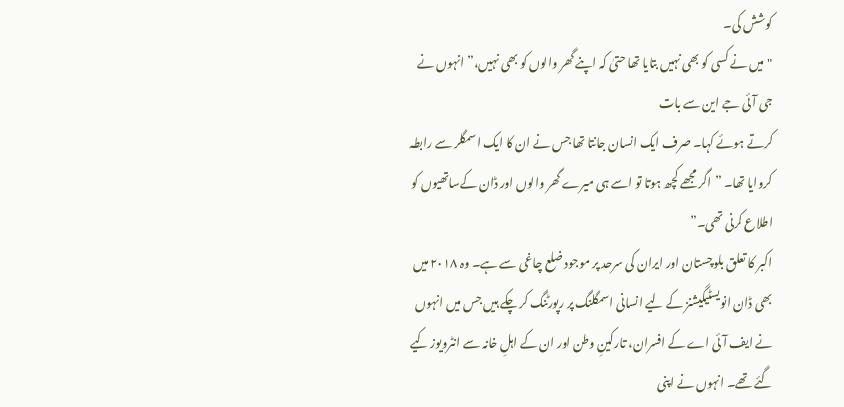کوشش کی۔
"میں نے کسی کو بھی نہیں بتایا تھا حتیٰ کہ اپنے گھر والوں کو بھی نہیں،” انہوں نے جی آئی جے این سے بات
کرتے ہوئے کہا۔ صرف ایک انسان جانتا تھا جس نے ان کا ایک اسمگلر سے رابطہ کروایا تھا۔ ”اگر مجھے کچھ ہوتا تو اسے ہی میرے گھر والوں اور ڈان کےساتھیوں کو اطلاع کرنی تھی۔”
اکبر کا تعلق بلوچستان اور ایران کی سرحد پر موجود ضلع چاغی سے ہے۔ وہ ۲۰۱۸ میں بھی ڈان انویسٹیگیشنز کے لیے انسانی اسمگلنگ پر رپورٹنگ کر چکے ہیں جس میں انہوں نے ایف آئی اے کے افسران، تارکینِ وطن اور ان کے اہلِ خانہ سے انٹرویوز کیے گئے تھے۔ انہوں نے اپنی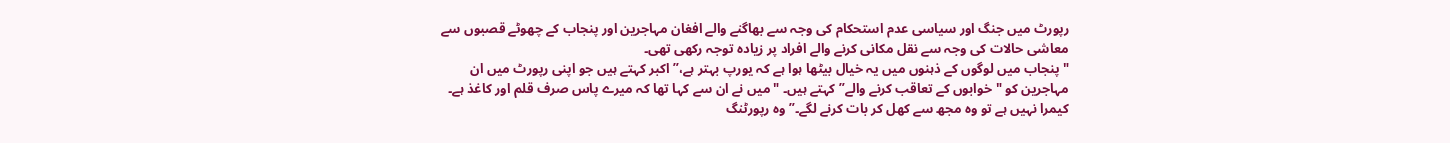رپورٹ میں جنگ اور سیاسی عدم استحکام کی وجہ سے بھاگنے والے افغان مہاجرین اور پنجاب کے چھوٹے قصبوں سے معاشی حالات کی وجہ سے نقل مکانی کرنے والے افراد پر زیادہ توجہ رکھی تھی۔
"پنجاب میں لوگوں کے ذہنوں میں یہ خیال بیٹھا ہوا ہے کہ یورپ بہتر ہے،” اکبر کہتے ہیں جو اپنی رپورٹ میں ان مہاجرین کو "خوابوں کے تعاقب کرنے والے” کہتے ہیں۔ "میں نے ان سے کہا تھا کہ میرے پاس صرف قلم اور کاغذ ہے۔ کیمرا نہیں ہے تو وہ مجھ سے کھل کر بات کرنے لگے۔” وہ رپورٹنگ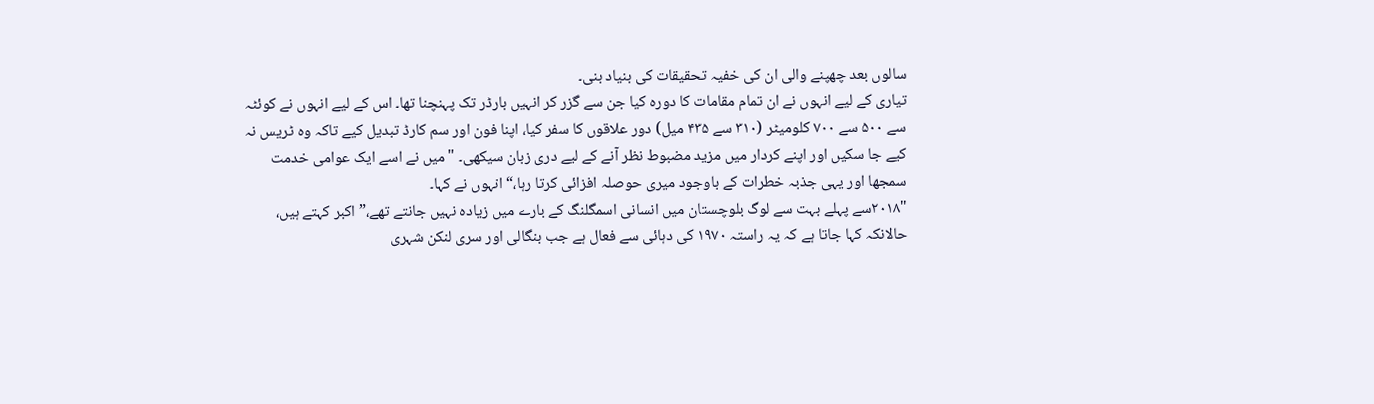سالوں بعد چھپنے والی ان کی خفیہ تحقیقات کی بنیاد بنی۔
تیاری کے لیے انہوں نے ان تمام مقامات کا دورہ کیا جن سے گزر کر انہیں بارڈر تک پہنچنا تھا۔ اس کے لیے انہوں نے کوئٹہ سے ۵۰۰ سے ۷۰۰ کلومیٹر (۳۱۰ سے ۴۳۵ میل) دور علاقوں کا سفر کیا، اپنا فون اور سم کارڈ تبدیل کیے تاکہ وہ ٹریس نہ کیے جا سکیں اور اپنے کردار میں مزید مضبوط نظر آنے کے لیے دری زبان سیکھی۔ "میں نے اسے ایک عوامی خدمت سمجھا اور یہی جذبہ خطرات کے باوجود میری حوصلہ افزائی کرتا رہا،“ انہوں نے کہا۔
"۲۰۱۸سے پہلے بہت سے لوگ بلوچستان میں انسانی اسمگلنگ کے بارے میں زیادہ نہیں جانتے تھے،” اکبر کہتے ہیں، حالانکہ کہا جاتا ہے کہ یہ راستہ ۱۹۷۰ کی دہائی سے فعال ہے جب بنگالی اور سری لنکن شہری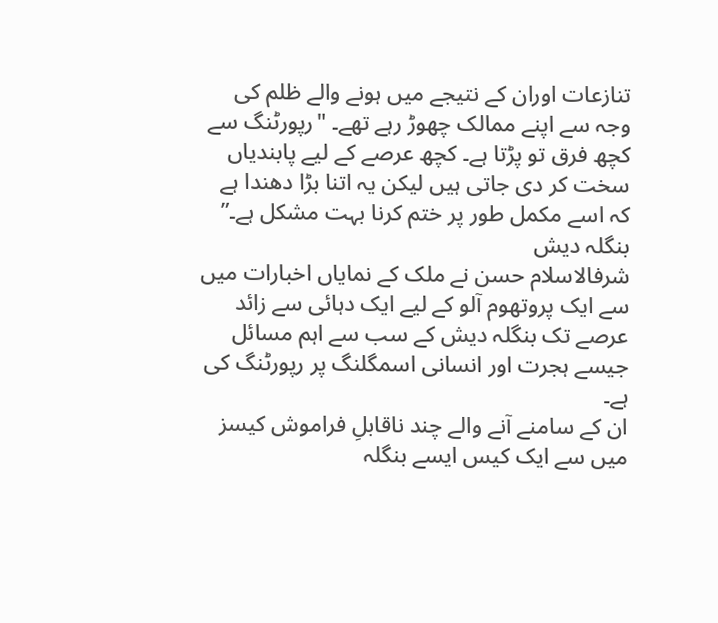تنازعات اوران کے نتیجے میں ہونے والے ظلم کی وجہ سے اپنے ممالک چھوڑ رہے تھے۔ "رپورٹنگ سے کچھ فرق تو پڑتا ہے۔ کچھ عرصے کے لیے پابندیاں سخت کر دی جاتی ہیں لیکن یہ اتنا بڑا دھندا ہے کہ اسے مکمل طور پر ختم کرنا بہت مشکل ہے۔”
بنگلہ دیش
شرفالاسلام حسن نے ملک کے نمایاں اخبارات میں سے ایک پروتھوم آلو کے لیے ایک دہائی سے زائد عرصے تک بنگلہ دیش کے سب سے اہم مسائل جیسے ہجرت اور انسانی اسمگلنگ پر رپورٹنگ کی ہے۔
ان کے سامنے آنے والے چند ناقابلِ فراموش کیسز میں سے ایک کیس ایسے بنگلہ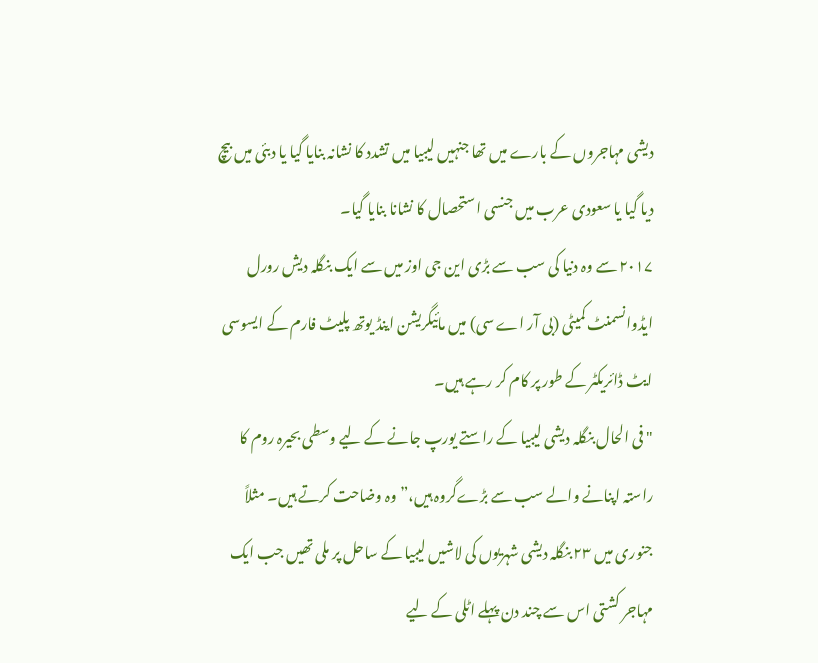دیشی مہاجروں کے بارے میں تھا جنہیں لیبیا میں تشدد کا نشانہ بنایا گیا یا دبئی میں بیچ دیا گیا یا سعودی عرب میں جنسی استحصال کا نشانا بنایا گیا۔
۲۰۱۷ سے وہ دنیا کی سب سے بڑی این جی اوز میں سے ایک بنگلہ دیش رورل ایڈوانسمنٹ کمیٹی (بی آر اے سی) میں مائیگریشن اینڈ یوتھ پلیٹ فارم کے ایسوسی ایٹ ڈائریکٹر کے طور پر کام کر رہے ہیں۔
"فی الحال بنگلہ دیشی لیبیا کے راستے یورپ جانے کے لیے وسطی بحیرہ روم کا راستہ اپنانے والے سب سے بڑےگروہ ہیں،” وہ وضاحت کرتے ہیں۔ مثلاً جنوری میں ۲۳ بنگلہ دیشی شہریوں کی لاشیں لیبیا کے ساحل پر ملی تھیں جب ایک مہاجر کشتی اس سے چند دن پہلے اٹلی کے لیے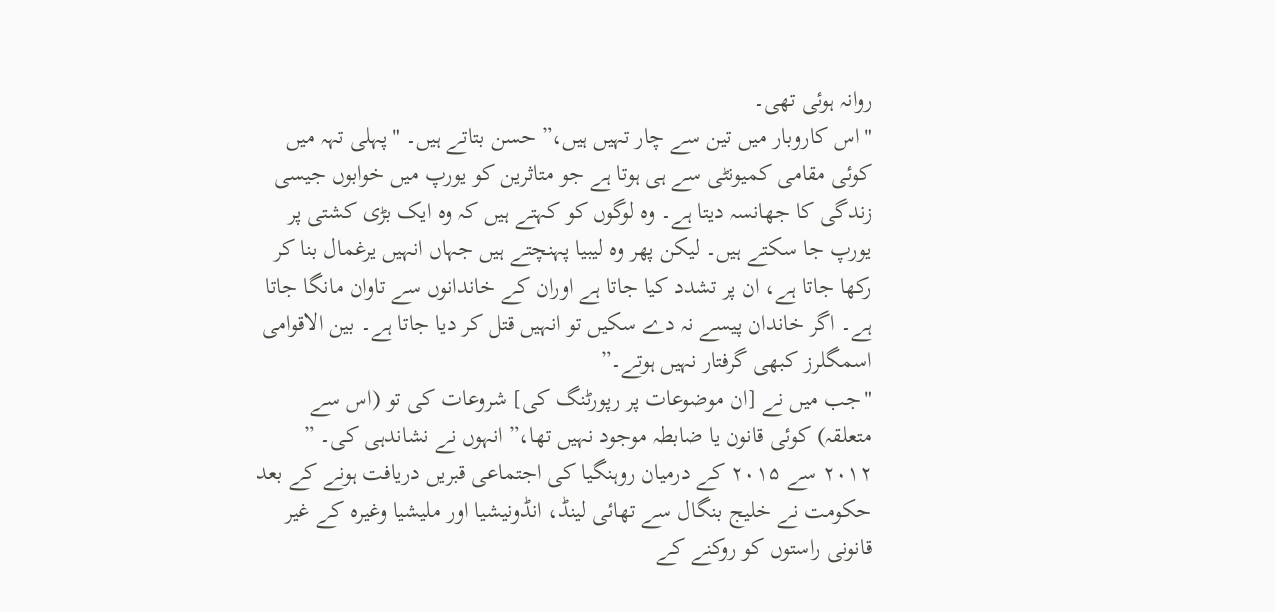روانہ ہوئی تھی۔
"اس کاروبار میں تین سے چار تہیں ہیں،” حسن بتاتے ہیں۔ "پہلی تہہ میں کوئی مقامی کمیونٹی سے ہی ہوتا ہے جو متاثرین کو یورپ میں خوابوں جیسی زندگی کا جھانسہ دیتا ہے۔ وہ لوگوں کو کہتے ہیں کہ وہ ایک بڑی کشتی پر یورپ جا سکتے ہیں۔ لیکن پھر وہ لیبیا پہنچتے ہیں جہاں انہیں یرغمال بنا کر رکھا جاتا ہے، ان پر تشدد کیا جاتا ہے اوران کے خاندانوں سے تاوان مانگا جاتا ہے۔ اگر خاندان پیسے نہ دے سکیں تو انہیں قتل کر دیا جاتا ہے۔ بین الاقوامی اسمگلرز کبھی گرفتار نہیں ہوتے۔”
"جب میں نے [ان موضوعات پر رپورٹنگ کی] شروعات کی تو (اس سے متعلقہ) کوئی قانون یا ضابطہ موجود نہیں تھا،” انہوں نے نشاندہی کی۔ ” ۲۰۱۲ سے ۲۰۱۵ کے درمیان روہنگیا کی اجتماعی قبریں دریافت ہونے کے بعد حکومت نے خلیج بنگال سے تھائی لینڈ، انڈونیشیا اور ملیشیا وغیرہ کے غیر قانونی راستوں کو روکنے کے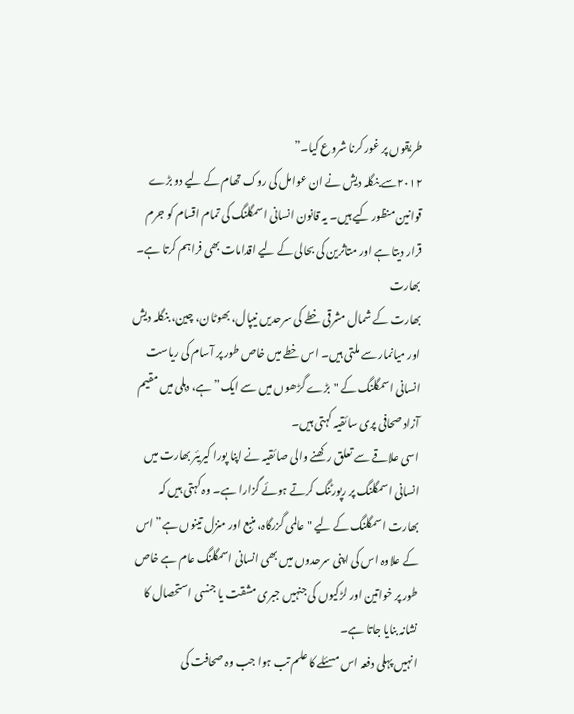طریقوں پر غور کرنا شروع کیا۔”
۲۰۱۲سے بنگلہ دیش نے ان عوامل کی روک تھام کے لیے دو بڑے قوانین منظور کیے ہیں۔ یہ قانون انسانی اسمگلنگ کی تمام اقسام کو جرم قرار دیتا ہے اور متاثرین کی بحالی کے لیے اقدامات بھی فراہم کرتا ہے۔
بھارت
بھارت کے شمال مشرقی خطے کی سرحدیں نیپال، بھوٹان، چین، بنگلہ دیش اور میانمار سے ملتی ہیں۔ اس خطے میں خاص طور پر آسام کی ریاست انسانی اسمگلنگ کے "بڑے گڑھوں میں سے ایک” ہے، دہلی میں مقیم آزاد صحافی پری سائقیہ کہتی ہیں۔
اسی علاقے سے تعلق رکھنے والی صائقیہ نے اپنا پورا کیریئر بھارت میں انسانی اسمگلنگ پر رپورٹنگ کرتے ہوئے گزارا ہے۔ وہ کہتی ہیں کہ بھارت اسمگلنگ کے لیے "عالمی گزرگاہ، منبع اور منزل تینوں ہے” اس کے علاوہ اس کی اپنی سرحدوں میں بھی انسانی اسمگلنگ عام ہے خاص طور پر خواتین اور لڑکیوں کی جنہیں جبری مشقت یا جنسی استحصال کا نشانہ بنایا جاتا ہے۔
انہیں پہلی دفعہ اس مسئلے کا علم تب ہوا جب وہ صحافت کی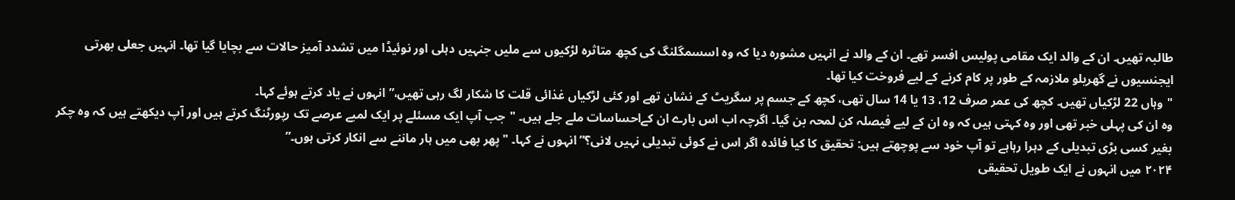طالبہ تھیں۔ ان کے والد ایک مقامی پولیس افسر تھے۔ ان کے والد نے انہیں مشورہ دیا کہ وہ اسسمگلنگ کی کچھ متاثرہ لڑکیوں سے ملیں جنہیں دہلی اور نوئیڈا میں تشدد آمیز حالات سے بچایا گیا تھا۔ انہیں جعلی بھرتی ایجنسیوں نے گھریلو ملازمہ کے طور پر کام کرنے کے لیے فروخت کیا تھا۔
"وہاں 22 لڑکیاں تھیں۔ کچھ کی عمر صرف 12، 13 یا 14 سال تھی، کچھ کے جسم پر سگریٹ کے نشان تھے اور کئی لڑکیاں غذائی قلت کا شکار لگ رہی تھیں،” انہوں نے یاد کرتے ہوئے کہا۔
وہ ان کی پہلی خبر تھی اور وہ کہتی ہیں کہ وہ ان کے لیے فیصلہ کن لمحہ بن گیا۔ اگرچہ اب اس بارے ان کےاحساسات ملے جلے ہیں۔ "جب آپ ایک مسئلے پر ایک لمبے عرصے تک رپورٹنگ کرتے ہیں اور آپ دیکھتے ہیں کہ وہ چکر بغیر کسی بڑی تبدیلی کے دہرا رہاہے تو آپ خود سے پوچھتے ہیں: تحقیق کا کیا فائدہ اگر اس نے کوئی تبدیلی نہیں لانی؟” انہوں نے کہا۔ "پھر بھی میں ہار ماننے سے انکار کرتی ہوں۔”
۲۰۲۴ میں انہوں نے ایک طویل تحقیقی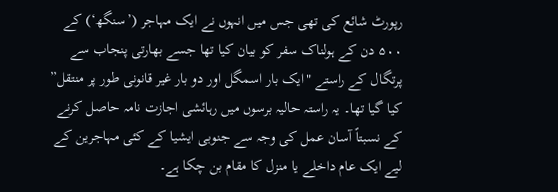رپورٹ شائع کی تھی جس میں انہوں نے ایک مہاجر (’سنگھ‘) کے ۵۰۰ دن کے ہولناک سفر کو بیان کیا تھا جسے بھارتی پنجاب سے پرتگال کے راستے "ایک بار اسمگل اور دو بار غیر قانونی طور پر منتقل” کیا گیا تھا۔ یہ راستہ حالیہ برسوں میں رہائشی اجازت نامہ حاصل کرنے کے نسبتاً آسان عمل کی وجہ سے جنوبی ایشیا کے کئی مہاجرین کے لیے ایک عام داخلے یا منزل کا مقام بن چکا ہے۔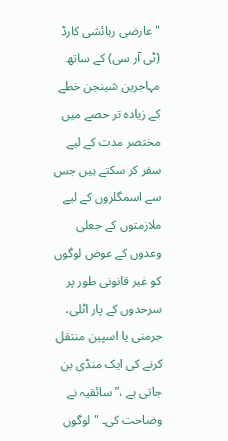"عارضی رہائشی کارڈ (ٹی آر سی) کے ساتھ مہاجرین شینجن خطے کے زیادہ تر حصے میں مختصر مدت کے لیے سفر کر سکتے ہیں جس سے اسمگلروں کے لیے ملازمتوں کے جعلی وعدوں کے عوض لوگوں کو غیر قانونی طور پر سرحدوں کے پار اٹلی، جرمنی یا اسپین منتقل کرنے کی ایک منڈی بن جاتی ہے ،” سائقیہ نے وضاحت کی۔ "لوگوں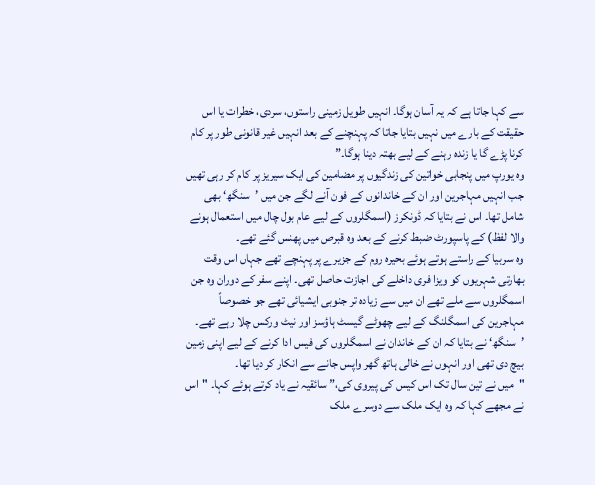سے کہا جاتا ہے کہ یہ آسان ہوگا۔ انہیں طویل زمینی راستوں، سردی، خطرات یا اس حقیقت کے بارے میں نہیں بتایا جاتا کہ پہنچنے کے بعد انہیں غیر قانونی طور پر کام کرنا پڑے گا یا زندہ رہنے کے لیے بھتہ دینا ہوگا۔”
وہ یورپ میں پنجابی خواتین کی زندگیوں پر مضامین کی ایک سیریز پر کام کر رہی تھیں جب انہیں مہاجرین اور ان کے خاندانوں کے فون آنے لگے جن میں ’سنگھ‘ بھی شامل تھا۔ اس نے بتایا کہ ڈونکرز (اسمگلروں کے لیے عام بول چال میں استعمال ہونے والا لفظ) کے پاسپورٹ ضبط کرنے کے بعد وہ قبرص میں پھنس گئے تھے۔
وہ سربیا کے راستے ہوتے ہوئے بحیرہ روم کے جزیرے پر پہنچے تھے جہاں اس وقت بھارتی شہریوں کو ویزا فری داخلے کی اجازت حاصل تھی۔ اپنے سفر کے دوران وہ جن اسمگلروں سے ملے تھے ان میں سے زیادہ تر جنوبی ایشیائی تھے جو خصوصاً مہاجرین کی اسمگلنگ کے لیے چھوٹے گیسٹ ہاؤسز اور نیٹ ورکس چلا رہے تھے۔ ’سنگھ‘ نے بتایا کہ ان کے خاندان نے اسمگلروں کی فیس ادا کرنے کے لیے اپنی زمین بیچ دی تھی اور انہوں نے خالی ہاتھ گھر واپس جانے سے انکار کر دیا تھا۔
"میں نے تین سال تک اس کیس کی پیروی کی،” سائقیہ نے یاد کرتے ہوئے کہا۔ "اس نے مجھے کہا کہ وہ ایک ملک سے دوسرے ملک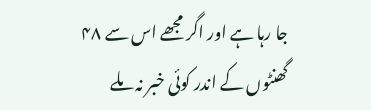جا رہا ہے اور اگر مجھے اس سے ۴۸ گھنٹوں کے اندر کوئی خبر نہ ملے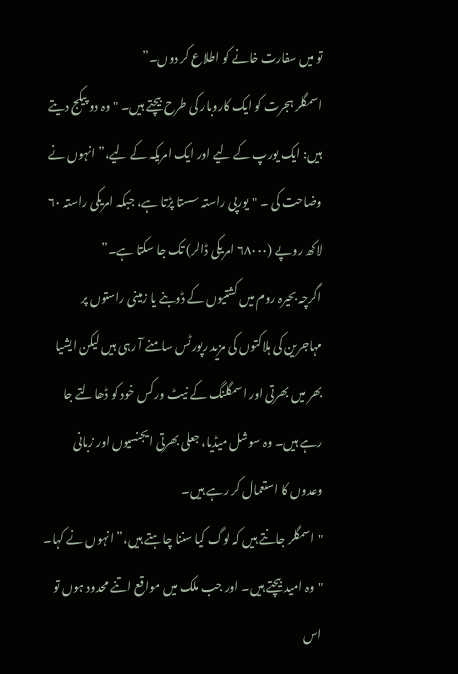تو میں سفارت خانے کو اطلاع کر دوں۔”
اسمگلر ہجرت کو ایک کاروبار کی طرح بیچتے ہیں۔ "وہ دو پیکج دیتے ہیں: ایک یورپ کے لیے اور ایک امریکہ کے لیے،” انہوں نے وضاحت کی ۔ "یورپی راستہ سستا پڑتا ہے، جبکہ امریکی راستہ ۶۰ لاکھ روپے (۶۸۰۰۰ امریکی ڈالر) تک جا سکتا ہے۔”
اگرچہ بحیرہ روم میں کشتیوں کے ڈوبنے یا زمینی راستوں پر مہاجرین کی ہلاکتوں کی مزید رپورٹس سامنے آ رہی ہیں لیکن ایشیا بھر میں بھرتی اور اسمگلنگ کے نیٹ ورکس خود کو ڈھالتے جا رہے ہیں۔ وہ سوشل میڈیا، جعلی بھرتی ایجنسیوں اور زبانی وعدوں کا استعمال کر رہے ہیں۔
"اسمگلر جانتے ہیں کہ لوگ کیا سننا چاہتے ہیں،” انہوں نے کہا۔ "وہ امید بیچتے ہیں۔ اور جب ملک میں مواقع اتنے محدود ہوں تو اس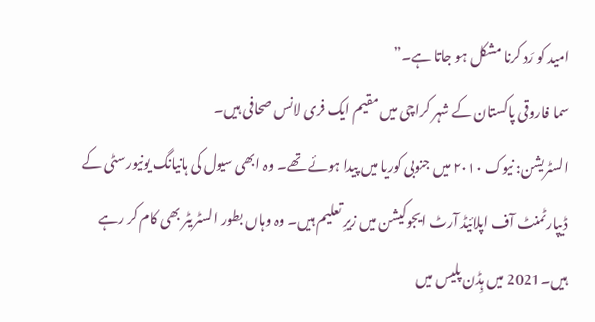امید کو رَد کرنا مشکل ہو جاتا ہے۔”
سما فاروقی پاکستان کے شہر کراچی میں مقیم ایک فری لانس صحافی ہیں۔
السٹریشن: نیوک ۲۰۱۰ میں جنوبی کوریا میں پیدا ہوئے تھے۔ وہ ابھی سیول کی ہانیانگ یونیورسٹی کے ڈیپارٹمنٹ آف اپلائیڈ آرٹ ایجوکیشن میں زیرِ تعلیم ہیں۔ وہ وہاں بطور السٹریٹر بھی کام کر رہے ہیں۔2021 میں ہِڈن پلیس میں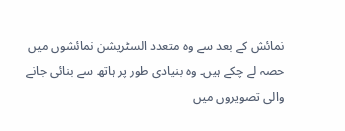نمائش کے بعد سے وہ متعدد السٹریشن نمائشوں میں حصہ لے چکے ہیں۔ وہ بنیادی طور پر ہاتھ سے بنائی جانے والی تصویروں میں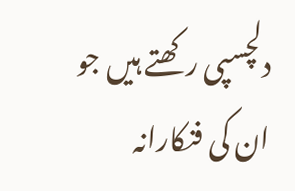دلچسپی رکھتے ہیں جو ان کی فنکارانہ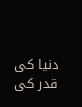دنیا کی قدر کی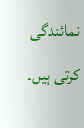نمائندگی کرتی ہیں۔